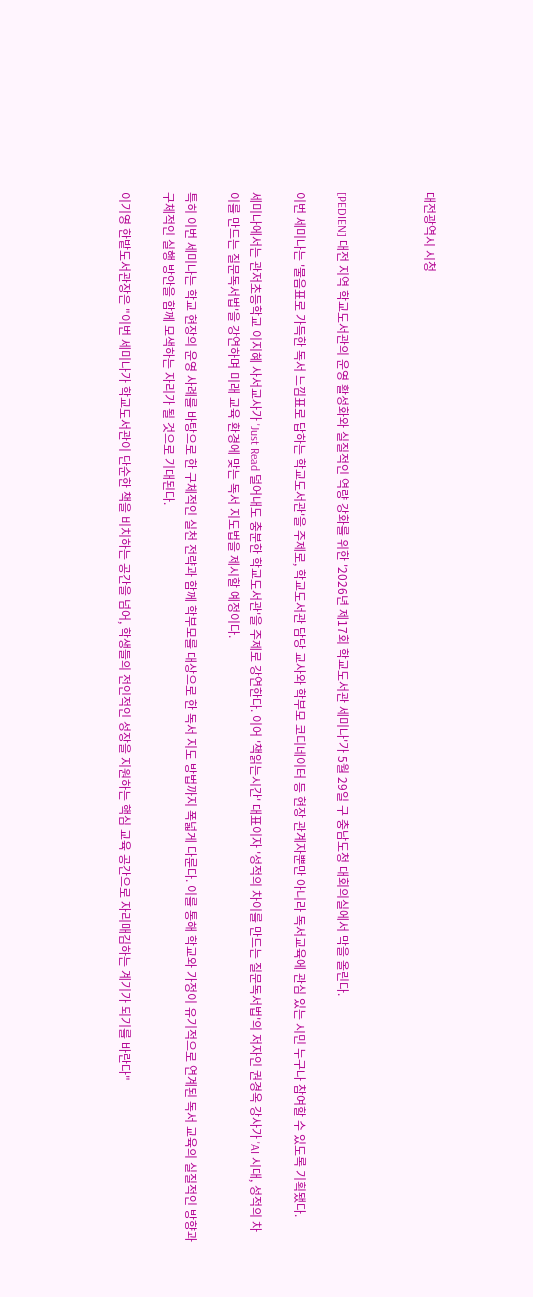대전광역시 시청



[PEDIEN] 대전 지역 학교도서관의 운영 활성화와 실질적인 역량 강화를 위한 '2026년 제17회 학교도서관 세미나'가 5월 29일 구 충남도청 대회의실에서 막을 올린다.

이번 세미나는 '물음표로 가득한 독서 느낌표로 답하는 학교도서관'을 주제로, 학교도서관 담당 교사와 학부모 코디네이터 등 현장 관계자뿐만 아니라 독서교육에 관심 있는 시민 누구나 참여할 수 있도록 기획됐다.

세미나에서는 관저초등학교 이지혜 사서교사가 'Just Read 덜어내도 충분한 학교도서관'을 주제로 강연한다. 이어 '책읽는시간' 대표이자 '성적의 차이를 만드는 질문독서법'의 저자인 권경옥 강사가 'AI 시대, 성적의 차이를 만드는 질문독서법'을 강연하며 미래 교육 환경에 맞는 독서 지도법을 제시할 예정이다.

특히 이번 세미나는 학교 현장의 운영 사례를 바탕으로 한 구체적인 실천 전략과 함께 학부모를 대상으로 한 독서 지도 방법까지 폭넓게 다룬다. 이를 통해 학교와 가정이 유기적으로 연계된 독서 교육의 실질적인 방향과 구체적인 실행 방안을 함께 모색하는 자리가 될 것으로 기대된다.

이기영 한밭도서관장은 "이번 세미나가 학교도서관이 단순한 책을 비치하는 공간을 넘어, 학생들의 전인적인 성장을 지원하는 핵심 교육 공간으로 자리매김하는 계기가 되기를 바란다"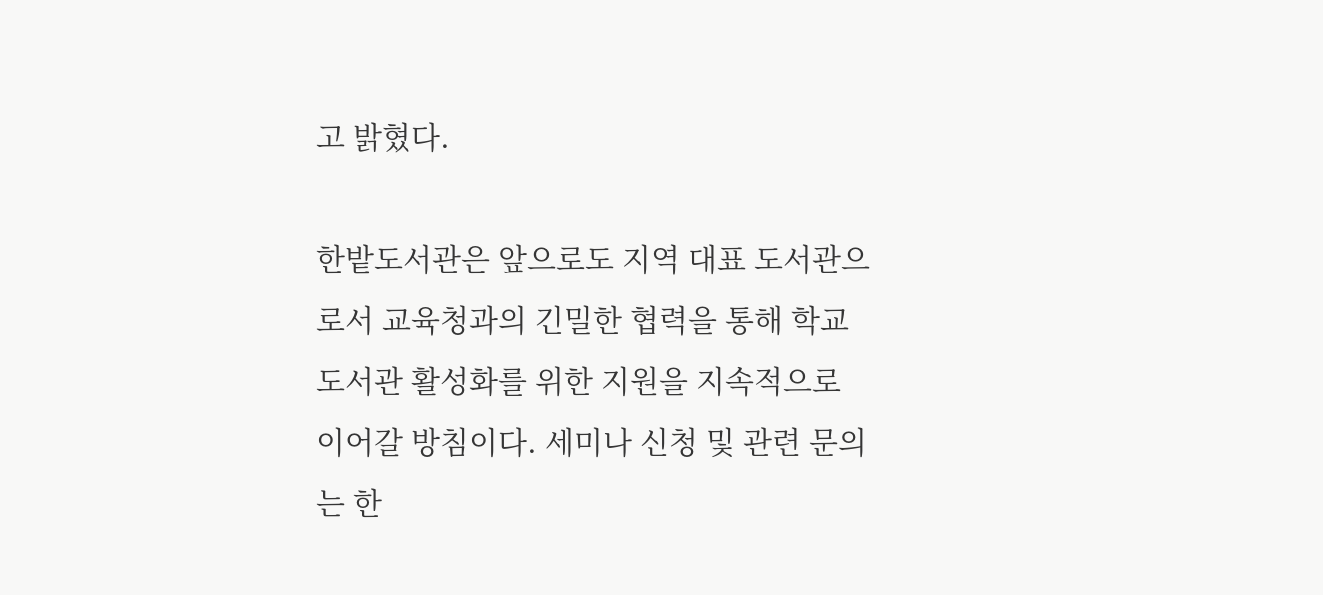고 밝혔다.

한밭도서관은 앞으로도 지역 대표 도서관으로서 교육청과의 긴밀한 협력을 통해 학교도서관 활성화를 위한 지원을 지속적으로 이어갈 방침이다. 세미나 신청 및 관련 문의는 한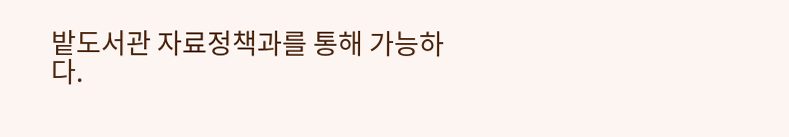밭도서관 자료정책과를 통해 가능하다.